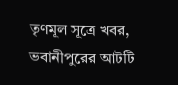তৃণমূল সূত্রে খবর, ভবানীপুরের আটটি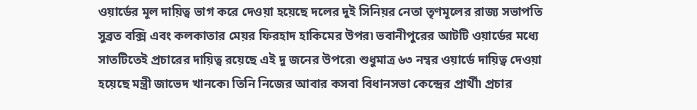ওয়ার্ডের মূল দায়িত্ব ভাগ করে দেওয়া হয়েছে দলের দুই সিনিয়র নেতা তৃণমূলের রাজ্য সভাপতি সুব্রত বক্সি এবং কলকাতার মেয়র ফিরহাদ হাকিমের উপর৷ ভবানীপুরের আটটি ওয়ার্ডের মধ্যে সাতটিতেই প্রচারের দায়িত্ব রয়েছে এই দু জনের উপরে৷ শুধুমাত্র ৬৩ নম্বর ওয়ার্ডে দায়িত্ব দেওয়া হয়েছে মন্ত্রী জাভেদ খানকে৷ তিনি নিজের আবার কসবা বিধানসভা কেন্দ্রের প্রার্থী৷ প্রচার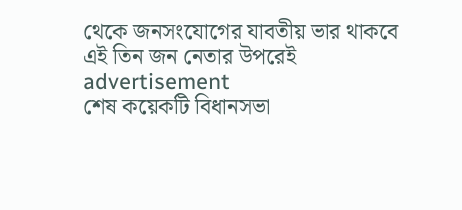থেকে জনসংযোগের যাবতীয় ভার থাকবে এই তিন জন নেতার উপরেই
advertisement
শেষ কয়েকটি বিধানসভা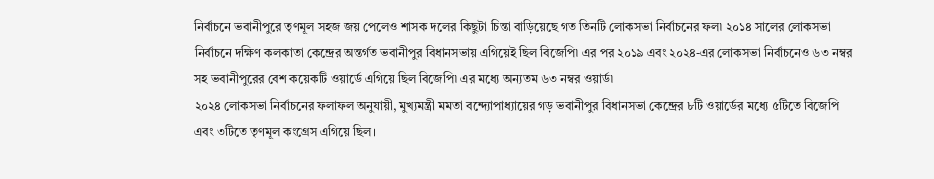নির্বাচনে ভবানীপুরে তৃণমূল সহজ জয় পেলেও শাসক দলের কিছুটা চিন্তা বাড়িয়েছে গত তিনটি লোকসভা নির্বাচনের ফল৷ ২০১৪ সালের লোকসভা নির্বাচনে দক্ষিণ কলকাতা কেন্দ্রের অন্তর্গত ভবানীপুর বিধানসভায় এগিয়েই ছিল বিজেপি৷ এর পর ২০১৯ এবং ২০২৪-এর লোকসভা নির্বাচনেও ৬৩ নম্বর সহ ভবানীপুরের বেশ কয়েকটি ওয়ার্ডে এগিয়ে ছিল বিজেপি৷ এর মধ্যে অন্যতম ৬৩ নম্বর ওয়ার্ড৷
২০২৪ লোকসভা নির্বাচনের ফলাফল অনুযায়ী, মুখ্যমন্ত্রী মমতা বন্দ্যোপাধ্যায়ের গড় ভবানীপুর বিধানসভা কেন্দ্রের ৮টি ওয়ার্ডের মধ্যে ৫টিতে বিজেপি এবং ৩টিতে তৃণমূল কংগ্রেস এগিয়ে ছিল।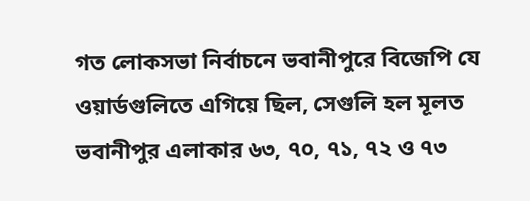গত লোকসভা নির্বাচনে ভবানীপুরে বিজেপি যে ওয়ার্ডগুলিতে এগিয়ে ছিল, সেগুলি হল মূলত ভবানীপুর এলাকার ৬৩, ৭০, ৭১, ৭২ ও ৭৩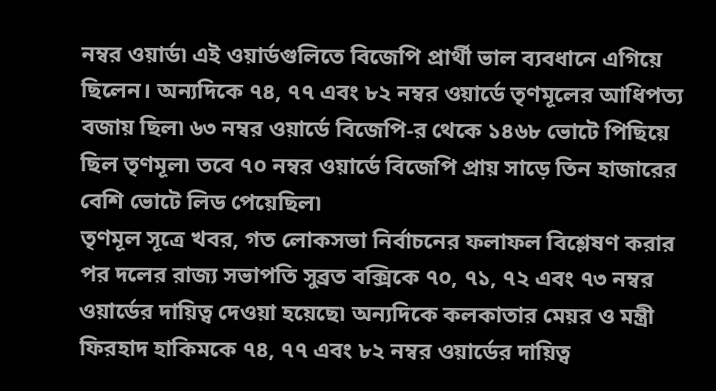নম্বর ওয়ার্ড৷ এই ওয়ার্ডগুলিতে বিজেপি প্রার্থী ভাল ব্যবধানে এগিয়ে ছিলেন। অন্যদিকে ৭৪, ৭৭ এবং ৮২ নম্বর ওয়ার্ডে তৃণমূলের আধিপত্য বজায় ছিল৷ ৬৩ নম্বর ওয়ার্ডে বিজেপি-র থেকে ১৪৬৮ ভোটে পিছিয়ে ছিল তৃণমূল৷ তবে ৭০ নম্বর ওয়ার্ডে বিজেপি প্রায় সাড়ে তিন হাজারের বেশি ভোটে লিড পেয়েছিল৷
তৃণমূল সূত্রে খবর, গত লোকসভা নির্বাচনের ফলাফল বিশ্লেষণ করার পর দলের রাজ্য সভাপতি সুব্রত বক্সিকে ৭০, ৭১, ৭২ এবং ৭৩ নম্বর ওয়ার্ডের দায়িত্ব দেওয়া হয়েছে৷ অন্যদিকে কলকাতার মেয়র ও মন্ত্রী ফিরহাদ হাকিমকে ৭৪, ৭৭ এবং ৮২ নম্বর ওয়ার্ডের দায়িত্ব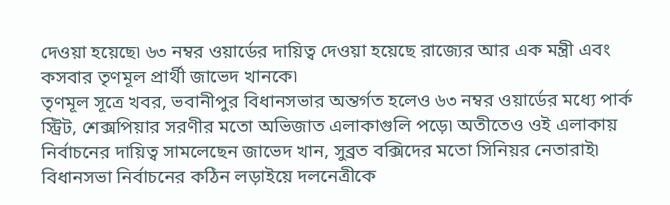দেওয়া হয়েছে৷ ৬৩ নম্বর ওয়ার্ডের দায়িত্ব দেওয়া হয়েছে রাজ্যের আর এক মন্ত্রী এবং কসবার তৃণমূল প্রার্থী জাভেদ খানকে৷
তৃণমূল সূত্রে খবর, ভবানীপুর বিধানসভার অন্তর্গত হলেও ৬৩ নম্বর ওয়ার্ডের মধ্যে পার্ক স্ট্রিট, শেক্সপিয়ার সরণীর মতো অভিজাত এলাকাগুলি পড়ে৷ অতীতেও ওই এলাকায় নির্বাচনের দায়িত্ব সামলেছেন জাভেদ খান, সুব্রত বক্সিদের মতো সিনিয়র নেতারাই৷ বিধানসভা নির্বাচনের কঠিন লড়াইয়ে দলনেত্রীকে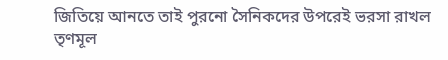জিতিয়ে আনতে তাই পুরনো সৈনিকদের উপরেই ভরসা রাখল তৃণমূল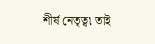শীর্ষ নেতৃত্ব৷ তাই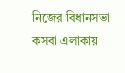নিজের বিধানসভা কসবা এলাকায়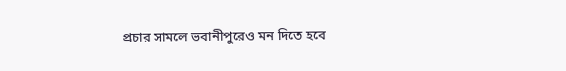প্রচার সামলে ভবানীপুরেও মন দিতে হবে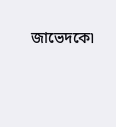জাভেদকে৷